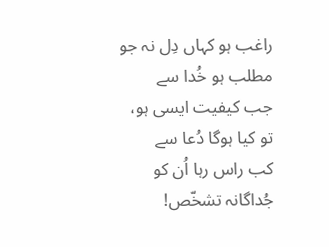راغب ہو کہاں دِل نہ جو مطلب ہو خُدا سے
جب کیفیت ایسی ہو، تو کیا ہوگا دُعا سے
کب راس رہا اُن کو جُداگانہ تشخّص!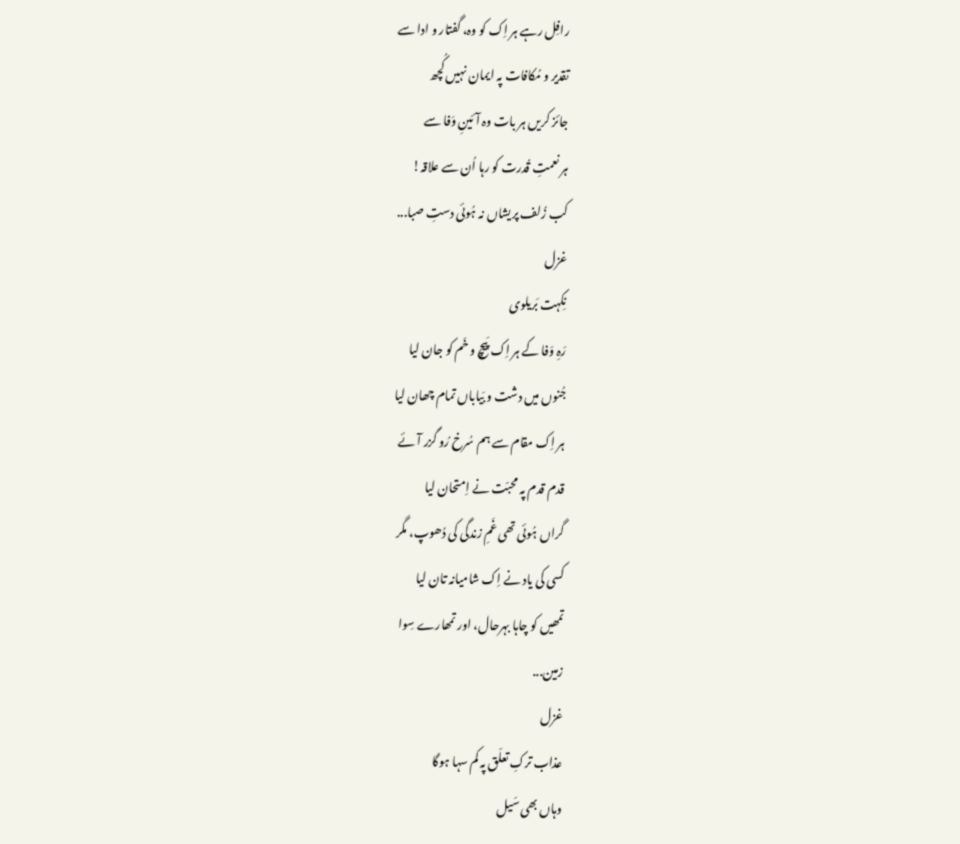رافِل رہے ہر اِک کو وہ، گفتار و ادا سے
تقدیر و مُکافات پہ ایمان نہیں کُچھ
جائز کریں ہر بات وہ آئینِ وَفا سے
ہر نعمتِ قُدرت کو رہا اُن سے علاقہ!
کب زُلف پریشاں نہ ہُوئی دستِ صبا...
غزل
نِکہت بَریلوی
رَہِ وَفا کے ہر اِک پَیچ و خَم کو جان لیا
جُنوں میں دشت و بَیاباں تمام چھان لیا
ہر اِک مقام سے ہم سُرخ رُو گزر آئے
قدم قدم پہ محبّت نے اِمتحان لیا
گراں ہُوئی تھی غَمِ زندگی کی دُھوپ، مگر
کسی کی یاد نے اِک شامیانہ تان لیا
تمھیں کو چاہا بہرحال، اور تمھارے سِوا
زمین...
غزل
عذاب ترکِ تعلّق پہ کم سہا ہوگا
وہاں بھی سَیل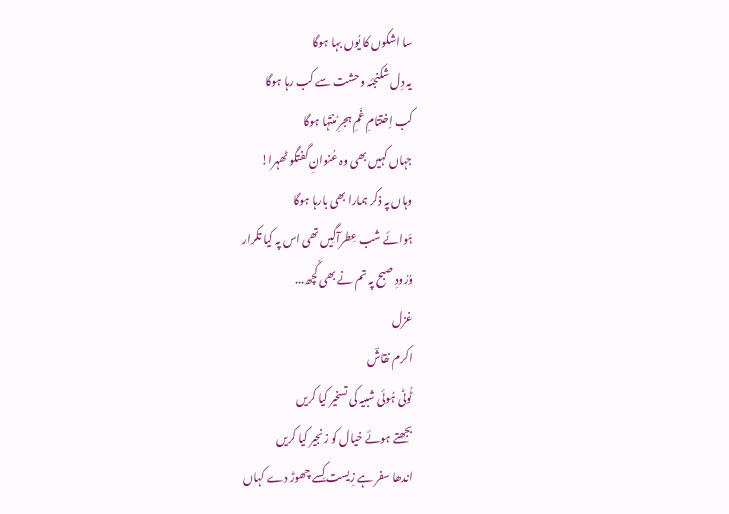سا اشکوں کا یُوں بہا ہوگا
یہ دِل شکنجئہ وحشت سے کب رہا ہوگا
کب اِختتامِ غَمِ ہجرِ مُنتَہا ہوگا
جہاں کہیں بھی وہ عُنوانِ گفتگو ٹھہرا!
وہاں پہ ذکر ہمارا بھی بارہا ہوگا
ہَوائے شب عِطرآگِیں تھی اس پہ کیا تکرار
وُرُودِ صبح پہ تم نے بھی کُچھ...
غزل
اکرم نقاشؔ
ٹُوٹی ہُوئی شبیہ کی تسخیر کیا کریں
بجھتے ہوئے خیال کو زنجیر کیا کریں
اندھا سفر ہے زِیست کِسے چھوڑ دے کہاں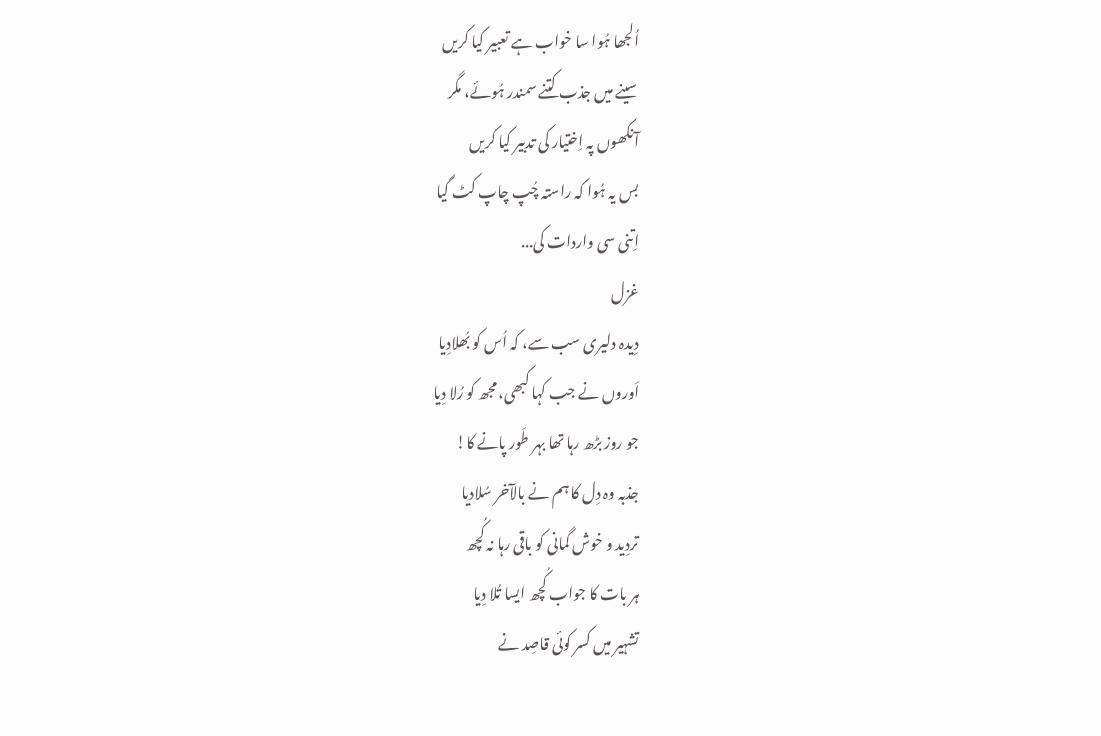اُلجھا ہُوا سا خواب ہے تعبیر کیا کریں
سینے میں جذب کتنے سمندر ہُوئے، مگر
آنکھوں پہ اِختیار کی تدبیر کیا کریں
بس یہ ہُوا کہ راستہ چُپ چاپ کٹ گیا
اِتنی سی واردات کی...
غزل
دِیدہ دلیری سب سے، کہ اُس کو بُھلادِیا
اَوروں نے جب کہا کبھی، مجھ کو رُلا دِیا
جو روز بڑھ رہا تھا بہر طَور پانے کا!
جذبہ وہ دِل کا ہم نے بالآخر سُلادیا
تردِید و خوش گمانی کو باقی رہا نہ کُچھ
ہر بات کا جواب کُچھ ایسا تُلا دِیا
تشہیر میں کسر کوئی قاصِد نے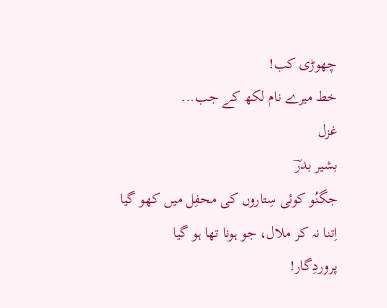چھوڑی کب!
خط میرے نام لکھ کے جب...
غزل
بشیر بدرؔ
جگنُو کوئی سِتاروں کی محفِل میں کھو گیا
اِتنا نہ کر ملال، جو ہونا تھا ہو گیا
پروردِگار!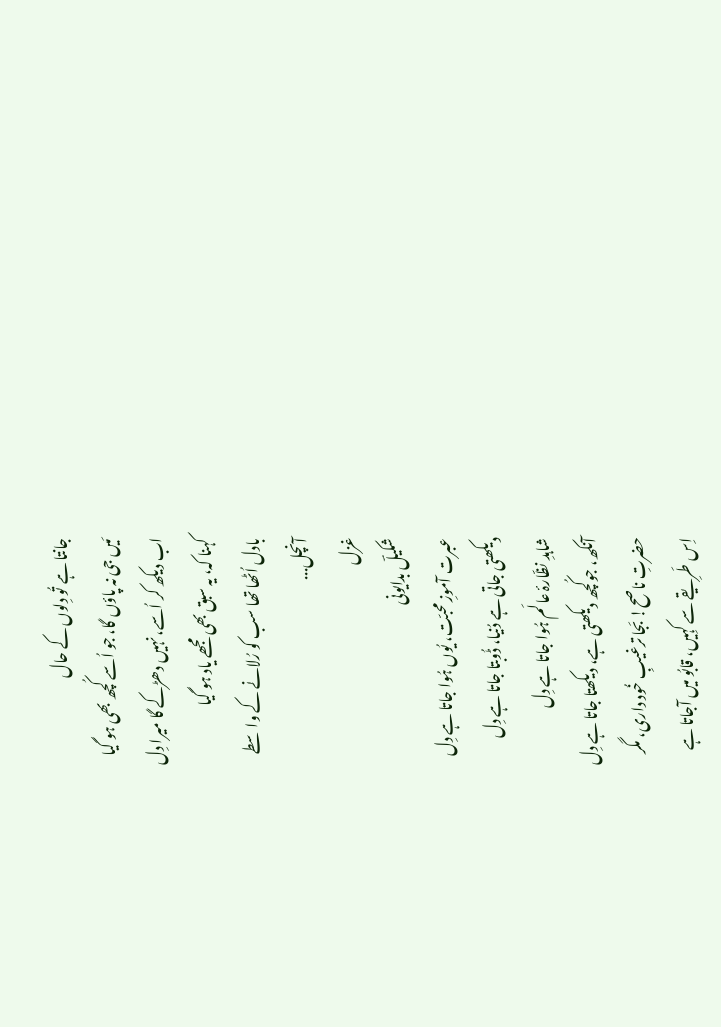جانتا ہے تُو دِلوں کے حال
مَیں جی نہ پاؤں گا، جو اُسے کُچھ بھی ہو گیا
اب دیکھ کر اُسے، نہیں دھڑکے گا میرا دِل
کہنا کہ، یہ سبق بھی مجھے یاد ہو گیا
بادل اُٹھا تھا سب کو رُلانے کے واسطے
آنچل...
غزل
شکیلؔ بدایونی
عبرت آموزِ محبّت، یُوں ہُوا جاتا ہے دِل
دیکھتی جاتی ہے دُنیا، ڈُوبتا جاتا ہے دِل
شاہدِ نظّارۂ عالَم ہُوا جاتا ہے دِل
آنکھ، جوکُچھ دیکھتی ہے، دیکھتا جاتا ہے دِل
حضرتِ ناصح! بَجا ترغیبِ خُود داری، مگر
اِس طَرِیقے سے کہِیں، قابُو میں آجاتا ہے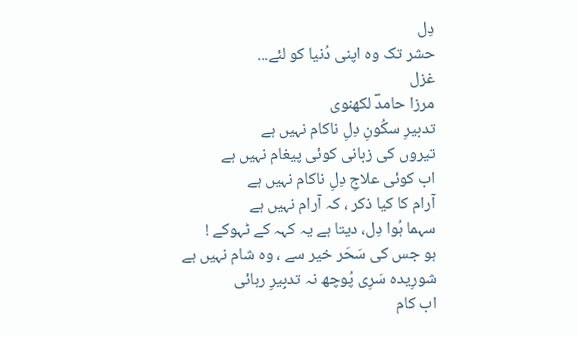دِل
حشر تک وہ اپنی دُنیا کو لئے...
غزل
مرزا حامدؔ لکھنوی
تدبیرِ سکُونِ دِلِ ناکام نہیں ہے
تیروں کی زبانی کوئی پیغام نہیں ہے
اب کوئی علاجِ دِلِ ناکام نہیں ہے
آرام کا کیا ذکر ، کہ آرام نہیں ہے
سہما ہُوا دِل، دیتا ہے یہ کہہ کے ٹہوکے !
ہو جس کی سَحَر خیر سے ، وہ شام نہیں ہے
شورِیدہ سَرِی پُوچھ نہ تدبِیرِ رہائی
اب کام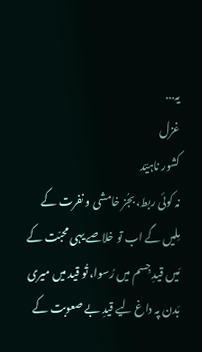یہ...
غزل
کشور ناہیؔد
نہ کوئی ربط، بجُز خامشی و نفرت کے
مِلیں گے اب تو خلاصے یہی محبّت کے
مَیں قیدِ جِسم میں رُسوا، تُو قید میں میری
بَدن پہ داغ لیے قیدِ بے صعوبت کے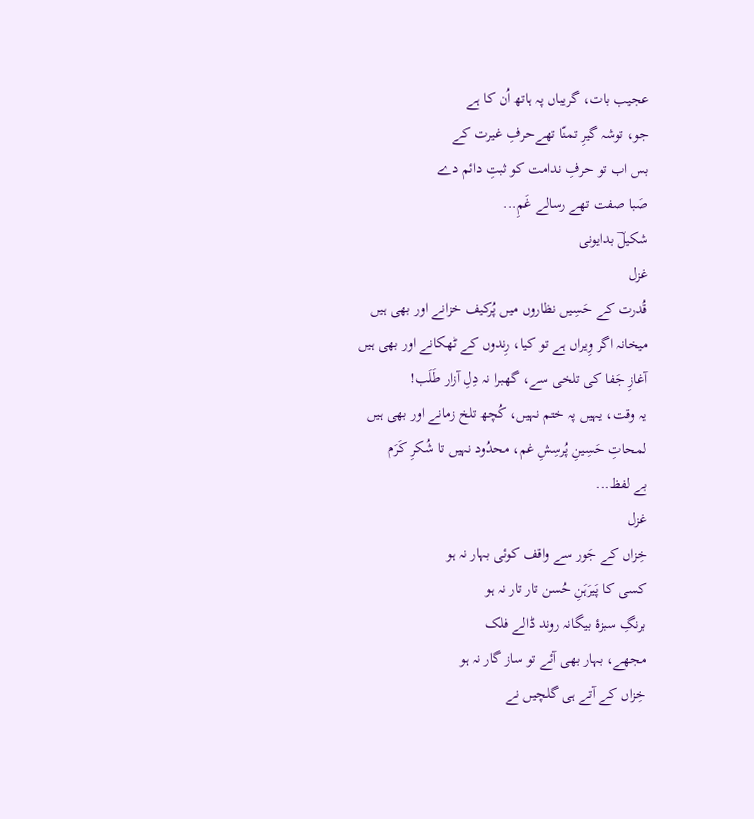عجیب بات، گریباں پہ ہاتھ اُن کا ہے
جو، توشہ گیرِ تمنّا تھےحرفِ غیرت کے
بس اب تو حرفِ ندامت کو ثبتِ دائم دے
صَبا صفت تھے رسالے غَمِ...
شکیلؔ بدایونی
غزل
قُدرت کے حَسِیں نظاروں میں پُرکیف خزانے اور بھی ہیں
میخانہ اگر وِیراں ہے تو کیا، رِندوں کے ٹھکانے اور بھی ہیں
آغازِ جَفا کی تلخی سے، گھبرا نہ دِلِ آزار طَلَب!
یہ وقت، یہیں پہ ختم نہیں، کُچھ تلخ زمانے اور بھی ہیں
لمحاتِ حَسِینِ پُرسِشِ غم، محدُود نہیں تا شُکرِ کَرَم
بے لفظ...
غزل
خِزاں کے جَور سے واقف کوئی بہار نہ ہو
کسی کا پَیرَہَنِ حُسن تار تار نہ ہو
برنگِ سبزۂ بیگانہ روند ڈالے فلک
مجھے، بہار بھی آئے تو ساز گار نہ ہو
خِزاں کے آتے ہی گلچیں نے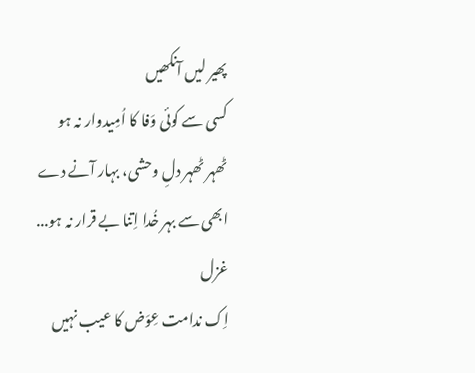پھیر لیں آنکھیں
کسی سے کوئی وَفا کا اُمِیدوار نہ ہو
ٹھہر ٹھہر دلِ وحشی، بہار آنے دے
ابھی سے بہر خُدا اِتنا بے قرار نہ ہو...
غزل
اِک ندامت عِوَض کا عیب نہیں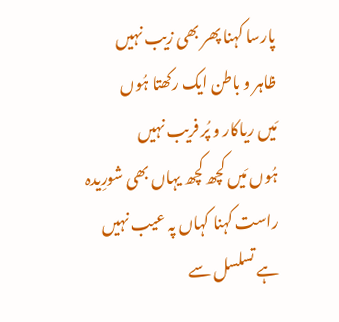پارسا کہنا پھر بھی زیب نہیں
ظاہر و باطن ایک رکھتا ہُوں
مَیں ریاکار و پُر فریب نہیں
ہُوں مَیں کچھ کچھ یہاں بھی شورِیدہ
راست کہنا کہاں پہ عیب نہیں
ہے تسلسل سے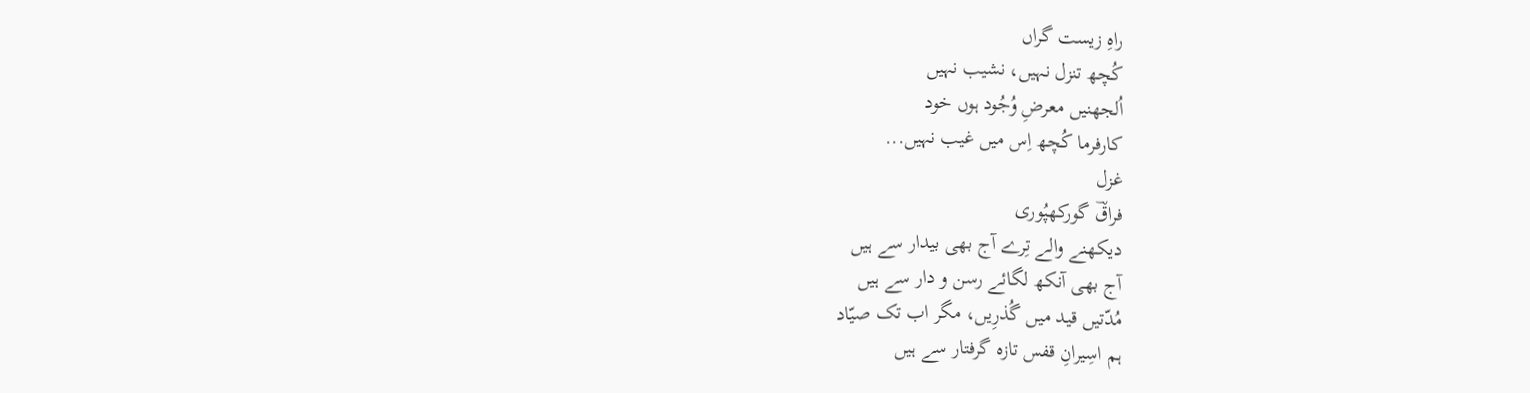راہِ زیست گراں
کُچھ تنزل نہیں، نشیب نہیں
اُلجھنیں معرضِ وُجُود ہوں خود
کارفرما کُچھ اِس میں غیب نہیں...
غزل
فراقؔ گورکھپُوری
دیکھنے والے تِرے آج بھی بیدار سے ہیں
آج بھی آنکھ لگائے رسن و دار سے ہیں
مُدّتیں قید میں گُذرِیں، مگر اب تک صیّاد
ہم اسِیرانِ قفس تازہ گرفتار سے ہیں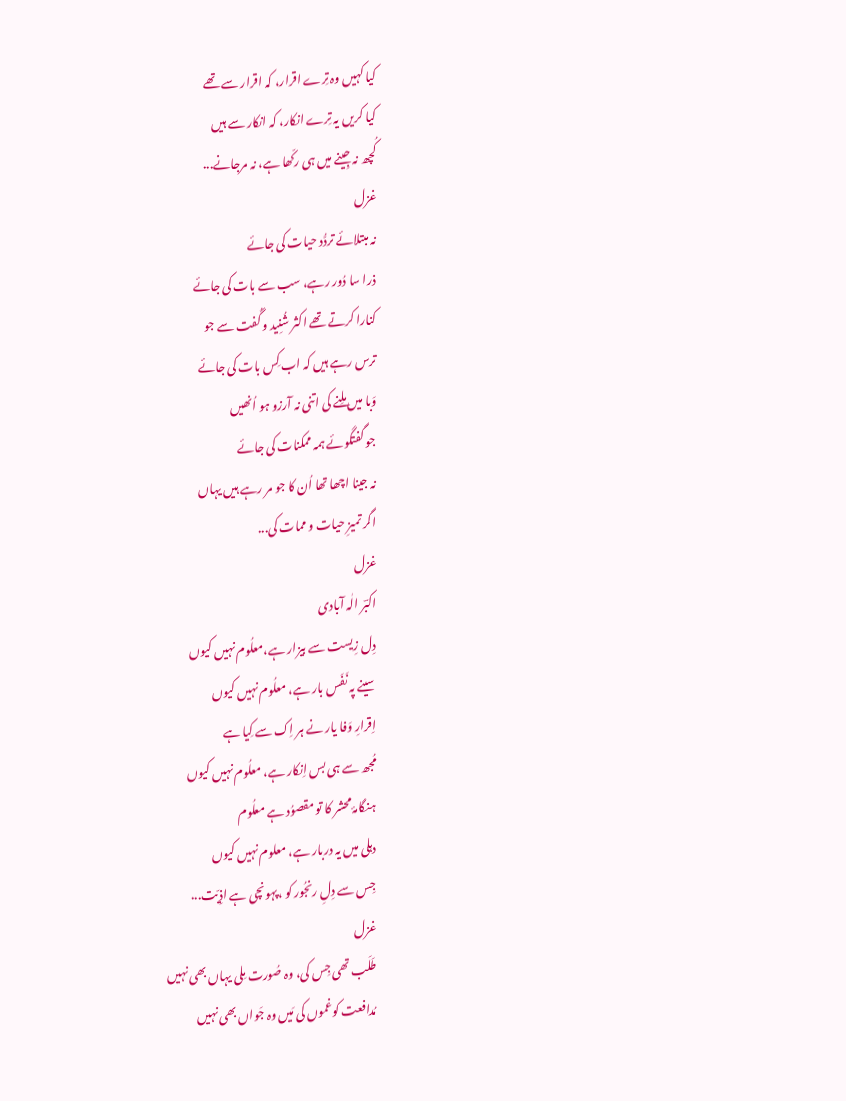کیا کہیں وہ تِرے اقرار، کہ اقرار سے تھے
کیا کریں یہ تِرے انکار، کہ انکار سے ہیں
کُچھ نہ جِینے میں ہی رکّھا ہے، نہ مرجانے...
غزل
نہ مبتلائے تردُّد حیات کی جائے
ذرا سا دُور رہے، سب سے بات کی جائے
کنارا کرتے تھے اکثر شُنِید و گُفت سے جو
ترس رہے ہیں کہ اب کِس بات کی جائے
وَبا میں ملِنے کی اتنی نہ آرزو ہو اُنھیں
جو گفتگوئے ہمہ ممکنات کی جائے
نہ جینا اچھا تھا اُن کا جو مر رہے ہیں یہاں
اگر تمیزِ حیات و ممات کی...
غزل
اکبؔر الٰہ آبادی
دِل زِیست سے بیزار ہے،معلُوم نہیں کیوں
سینے پہ نَفَس بار ہے، معلُوم نہیں کیوں
اِقرارِ وَفا یار نے ہر اِک سے کِیا ہے
مُجھ سے ہی بس اِنکار ہے، معلُوم نہیں کیوں
ہنگامۂ محشر کا تو مقصوُد ہے معلُوم
دہلی میں یہ دربار ہے، معلوم نہیں کیوں
جِس سے دِلِ رنجُور کو ،پہونچی ہے اذِیّت...
غزل
طَلَب تھی جِس کی، وہ صُورت مِلی یہاں بھی نہیں
مُدافعت کوغموں کی مَیں وہ جَواں بھی نہیں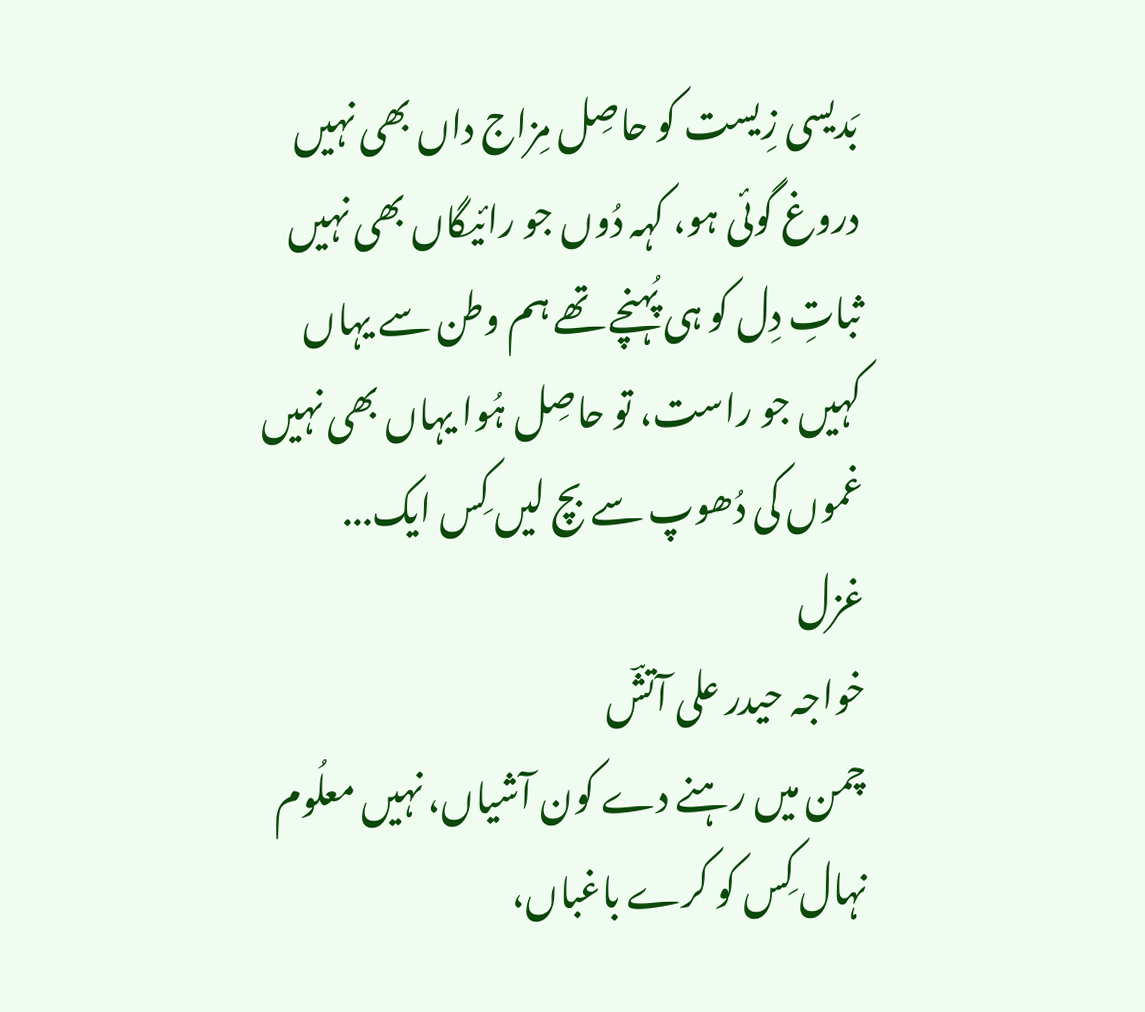بَدیسی زِیست کو حاصِل مِزاج داں بھی نہیں
دروغ گوئی ہو، کہہ دُوں جو رائیگاں بھی نہیں
ثباتِ دِل کو ہی پُہنچے تھے ہم وطن سے یہاں
کہیں جو راست، تو حاصِل ہُوا یہاں بھی نہیں
غموں کی دُھوپ سے بچ لیں کِس ایک...
غزل
خواجہ حیدر علی آتشؔ
چمن میں رہنے دے کون آشیاں، نہیں معلُوم
نہال کِس کو کرے باغباں،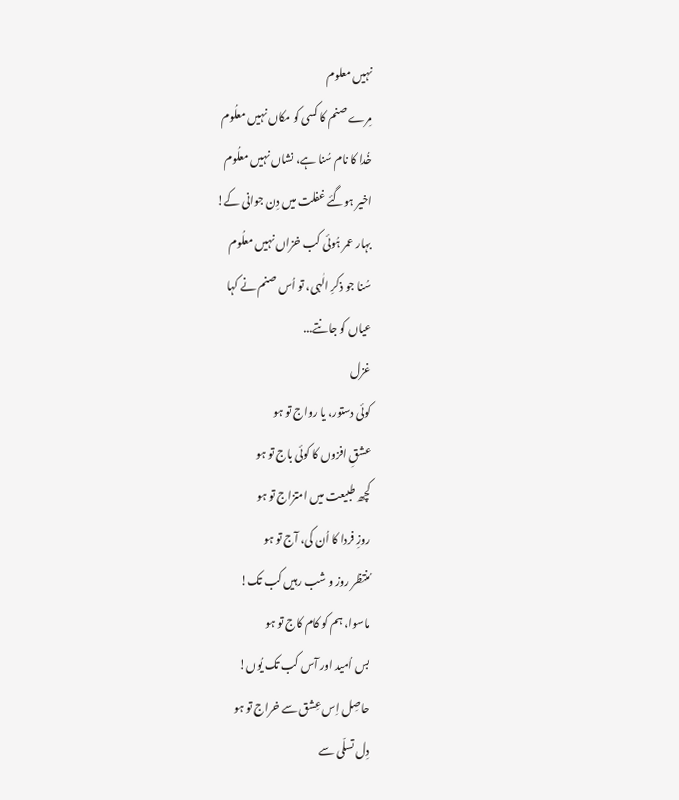نہیں معلوم
مِرے صنم کا کسی کو مکاں نہیں معلُوم
خُدا کا نام سُنا ہے، نشاں نہیں معلُوم
اخیر ہوگئے غفلت میں دِن جوانی کے!
بہار عمر ہُوئی کب خزاں نہیں معلُوم
سُنا جو ذکرِ الٰہی، تو اُس صنم نے کہا
عیاں کو جانتے...
غزل
کوئی دستور، یا رواج تو ہو
عشقِ افزوں کا کوئی باج تو ہو
کچھ طبیعت میں امتزاج تو ہو
روزِ فردا کا اُن کی، آج تو ہو
مُنتظر روز و شب رہیں کب تک!
ماسوا، ہم کو کام کاج تو ہو
بس اُمید اور آس کب تک یُوں!
حاصِل اِس عِشق سے خراج تو ہو
دِل تسلّی سے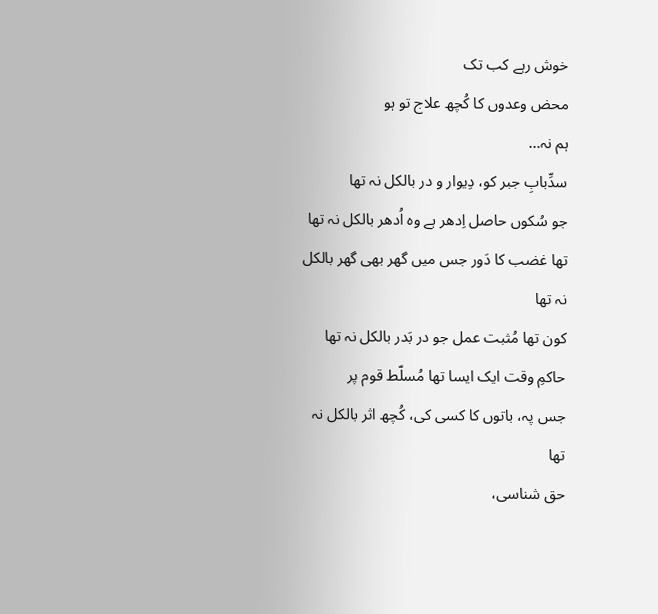خوش رہے کب تک
محض وعدوں کا کُچھ علاج تو ہو
ہم نہ...
سدِّبابِ جبر کو، دِیوار و در بالکل نہ تھا
جو سُکوں حاصل اِدھر ہے وہ اُدھر بالکل نہ تھا
تھا غضب کا دَور جس میں گھر بھی گھر بالکل نہ تھا
کون تھا مُثبت عمل جو در بَدر بالکل نہ تھا
حاکمِ وقت ایک ایسا تھا مُسلّط قوم پر
جس پہ، باتوں کا کسی کی، کُچھ اثر بالکل نہ تھا
حق شناسی،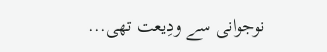نوجوانی سے ودِیعت تھی...